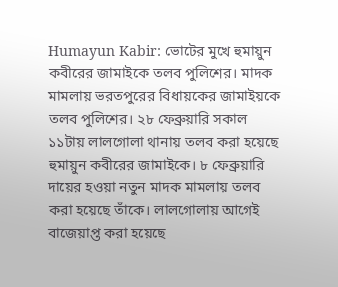Humayun Kabir: ভোটের মুখে হুমায়ুন কবীরের জামাইকে তলব পুলিশের। মাদক মামলায় ভরতপুরের বিধায়কের জামাইয়কে তলব পুলিশের। ২৮ ফেব্রুয়ারি সকাল ১১টায় লালগোলা থানায় তলব করা হয়েছে হুমায়ুন কবীরের জামাইকে। ৮ ফেব্রুয়ারি দায়ের হওয়া নতুন মাদক মামলায় তলব করা হয়েছে তাঁকে। লালগোলায় আগেই বাজেয়াপ্ত করা হয়েছে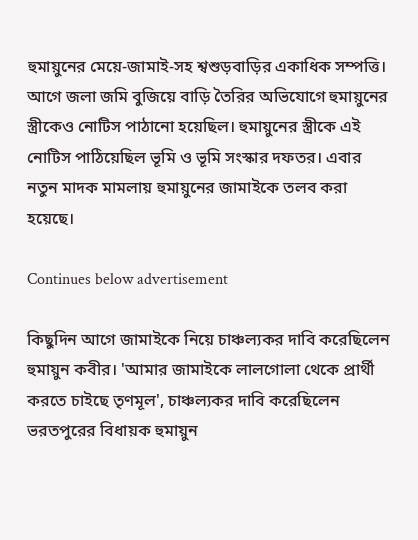হুমায়ুনের মেয়ে-জামাই-সহ শ্বশুড়বাড়ির একাধিক সম্পত্তি। আগে জলা জমি বুজিয়ে বাড়ি তৈরির অভিযোগে হুমায়ুনের স্ত্রীকেও নোটিস পাঠানো হয়েছিল। হুমায়ুনের স্ত্রীকে এই নোটিস পাঠিয়েছিল ভূমি ও ভূমি সংস্কার দফতর। এবার নতুন মাদক মামলায় হুমায়ুনের জামাইকে তলব করা হয়েছে।

Continues below advertisement

কিছুদিন আগে জামাইকে নিয়ে চাঞ্চল্যকর দাবি করেছিলেন হুমায়ুন কবীর। 'আমার জামাইকে লালগোলা থেকে প্রার্থী করতে চাইছে তৃণমূল', চাঞ্চল্যকর দাবি করেছিলেন ভরতপুরের বিধায়ক হুমায়ুন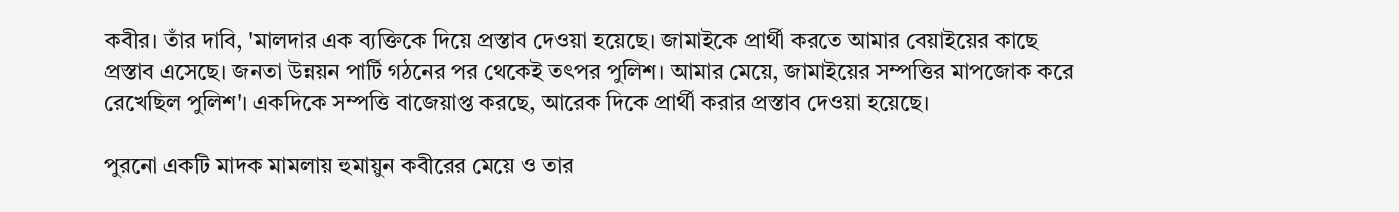কবীর। তাঁর দাবি, 'মালদার এক ব্যক্তিকে দিয়ে প্রস্তাব দেওয়া হয়েছে। জামাইকে প্রার্থী করতে আমার বেয়াইয়ের কাছে প্রস্তাব এসেছে। জনতা উন্নয়ন পার্টি গঠনের পর থেকেই তৎপর পুলিশ। আমার মেয়ে, জামাইয়ের সম্পত্তির মাপজোক করে রেখেছিল পুলিশ'। একদিকে সম্পত্তি বাজেয়াপ্ত করছে, আরেক দিকে প্রার্থী করার প্রস্তাব দেওয়া হয়েছে।

পুরনো একটি মাদক মামলায় হুমায়ুন কবীরের মেয়ে ও তার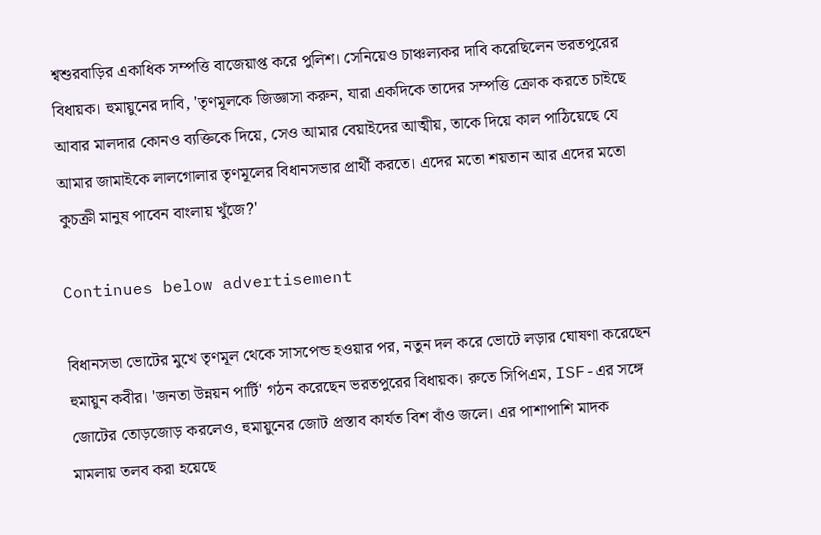শ্বশুরবাড়ির একাধিক সম্পত্তি বাজেয়াপ্ত করে পুলিশ। সেনিয়েও চাঞ্চল্যকর দাবি করেছিলেন ভরতপুরের বিধায়ক। হুমায়ুনের দাবি, 'তৃণমূলকে জিজ্ঞাসা করুন, যারা একদিকে তাদের সম্পত্তি ক্রোক করতে চাইছে আবার মালদার কোনও ব্যক্তিকে দিয়ে, সেও আমার বেয়াইদের আত্মীয়, তাকে দিয়ে কাল পাঠিয়েছে যে আমার জামাইকে লালগোলার তৃণমূলের বিধানসভার প্রার্থী করতে। এদের মতো শয়তান আর এদের মতো কুচক্রী মানুষ পাবেন বাংলায় খুঁজে?'

Continues below advertisement

বিধানসভা ভোটের মুখে তৃণমূল থেকে সাসপেন্ড হওয়ার পর, নতুন দল করে ভোটে লড়ার ঘোষণা করেছেন হুমায়ুন কবীর। 'জনতা উন্নয়ন পার্টি' গঠন করেছেন ভরতপুরের বিধায়ক। রুতে সিপিএম, ISF-এর সঙ্গে জোটের তোড়জোড় করলেও, হুমায়ুনের জোট প্রস্তাব কার্যত বিশ বাঁও জলে। এর পাশাপাশি মাদক মামলায় তলব করা হয়েছে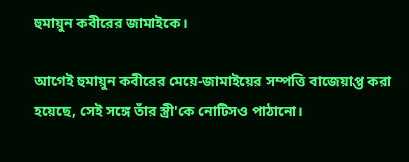হুমায়ুন কবীরের জামাইকে।

আগেই হুমায়ুন কবীরের মেয়ে-জামাইয়ের সম্পত্তি বাজেয়াপ্ত করা হয়েছে, সেই সঙ্গে তাঁর স্ত্রী'কে নোটিসও পাঠানো।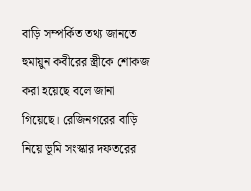বাড়ি সম্পর্কিত তথ্য জানতে হুমায়ুন কবীরের স্ত্রীকে শোকজ করা হয়েছে বলে জানা গিয়েছে। রেজিনগরের বাড়ি নিয়ে ভূমি সংস্কার দফতরের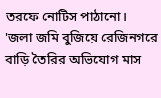তরফে নোটিস পাঠানো। 'জলা জমি বুজিয়ে রেজিনগরে বাড়ি তৈরির অভিযোগ মাস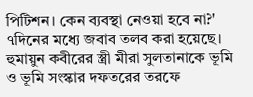পিটিশন। কেন ব্যবস্থা নেওয়া হবে না?' ৭দিনের মধ্যে জবাব তলব করা হয়েছে। হুমায়ুন কবীরের স্ত্রী মীরা সুলতানাকে ভূমি ও ভূমি সংস্কার দফতরের তরফে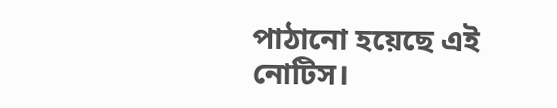পাঠানো হয়েছে এই নোটিস।